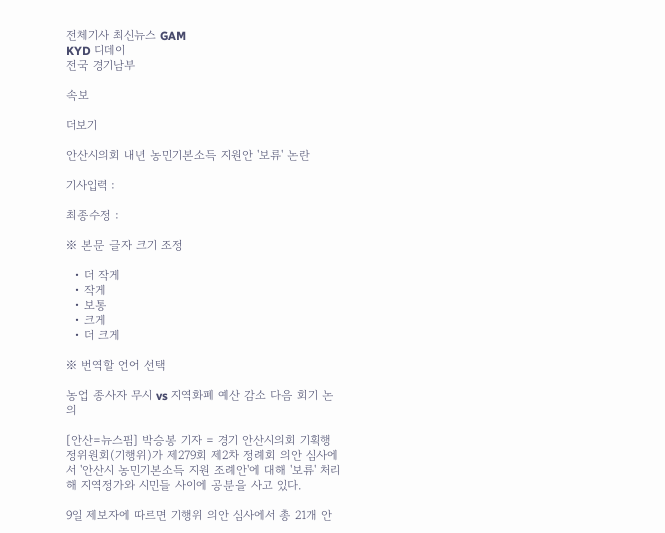전체기사 최신뉴스 GAM
KYD 디데이
전국 경기남부

속보

더보기

안산시의회 내년 농민기본소득 지원안 '보류' 논란

기사입력 :

최종수정 :

※ 본문 글자 크기 조정

  • 더 작게
  • 작게
  • 보통
  • 크게
  • 더 크게

※ 번역할 언어 선택

농업 종사자 무시 vs 지역화폐 예산 감소 다음 회기 논의

[안산=뉴스핌] 박승봉 기자 = 경기 안산시의회 기획행정위원회(기행위)가 제279회 제2차 정례회 의안 심사에서 '안산시 농민기본소득 지원 조례안'에 대해 '보류' 처리해 지역정가와 시민들 사이에 공분을 사고 있다.

9일 제보자에 따르면 기행위 의안 심사에서 총 21개 안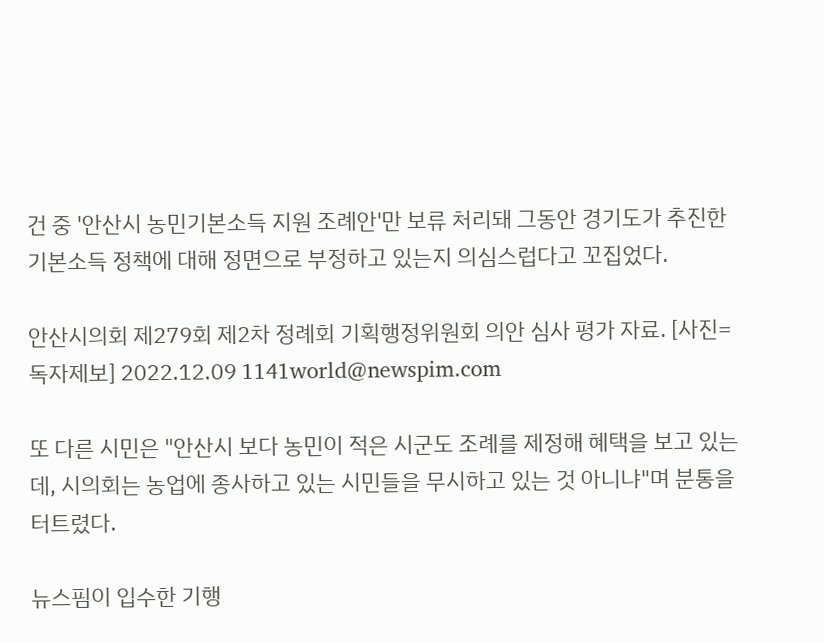건 중 '안산시 농민기본소득 지원 조례안'만 보류 처리돼 그동안 경기도가 추진한 기본소득 정책에 대해 정면으로 부정하고 있는지 의심스럽다고 꼬집었다.

안산시의회 제279회 제2차 정례회 기획행정위원회 의안 심사 평가 자료. [사진=독자제보] 2022.12.09 1141world@newspim.com

또 다른 시민은 "안산시 보다 농민이 적은 시군도 조례를 제정해 혜택을 보고 있는데, 시의회는 농업에 종사하고 있는 시민들을 무시하고 있는 것 아니냐"며 분통을 터트렸다.

뉴스핌이 입수한 기행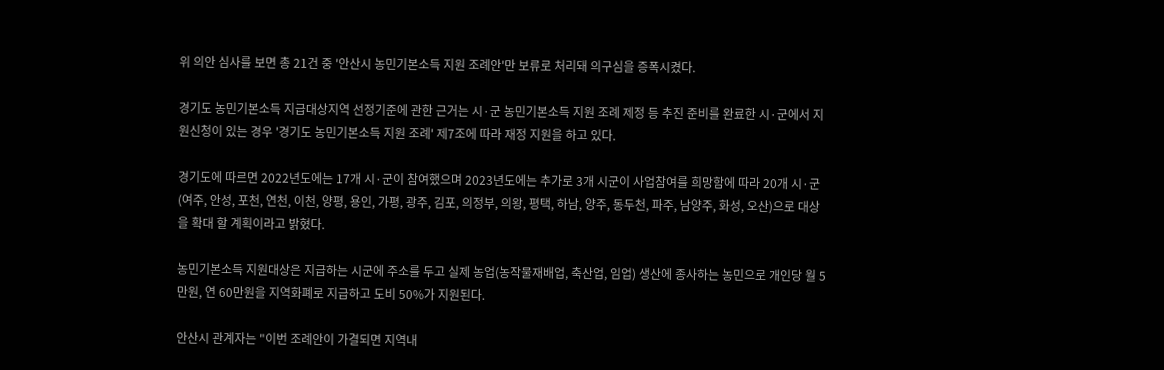위 의안 심사를 보면 총 21건 중 '안산시 농민기본소득 지원 조례안'만 보류로 처리돼 의구심을 증폭시켰다.

경기도 농민기본소득 지급대상지역 선정기준에 관한 근거는 시·군 농민기본소득 지원 조례 제정 등 추진 준비를 완료한 시·군에서 지원신청이 있는 경우 '경기도 농민기본소득 지원 조례' 제7조에 따라 재정 지원을 하고 있다.

경기도에 따르면 2022년도에는 17개 시·군이 참여했으며 2023년도에는 추가로 3개 시군이 사업참여를 희망함에 따라 20개 시·군(여주, 안성, 포천, 연천, 이천, 양평, 용인, 가평, 광주, 김포, 의정부, 의왕, 평택, 하남, 양주, 동두천, 파주, 남양주, 화성, 오산)으로 대상을 확대 할 계획이라고 밝혔다.

농민기본소득 지원대상은 지급하는 시군에 주소를 두고 실제 농업(농작물재배업, 축산업, 임업) 생산에 종사하는 농민으로 개인당 월 5만원, 연 60만원을 지역화폐로 지급하고 도비 50%가 지원된다.

안산시 관계자는 "이번 조례안이 가결되면 지역내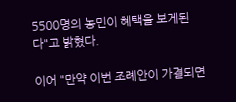5500명의 농민이 혜택을 보게된다"고 밝혔다.

이어 "만약 이번 조례안이 가결되면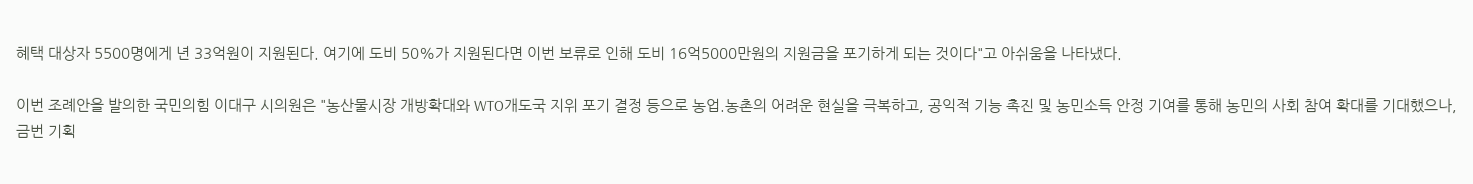혜택 대상자 5500명에게 년 33억원이 지원된다. 여기에 도비 50%가 지원된다면 이번 보류로 인해 도비 16억5000만원의 지원금을 포기하게 되는 것이다"고 아쉬움을 나타냈다.

이번 조례안을 발의한 국민의힘 이대구 시의원은 "농산물시장 개방확대와 WTO개도국 지위 포기 결정 등으로 농업.농촌의 어려운 현실을 극복하고, 공익적 기능 촉진 및 농민소득 안정 기여를 통해 농민의 사회 참여 확대를 기대했으나, 금번 기획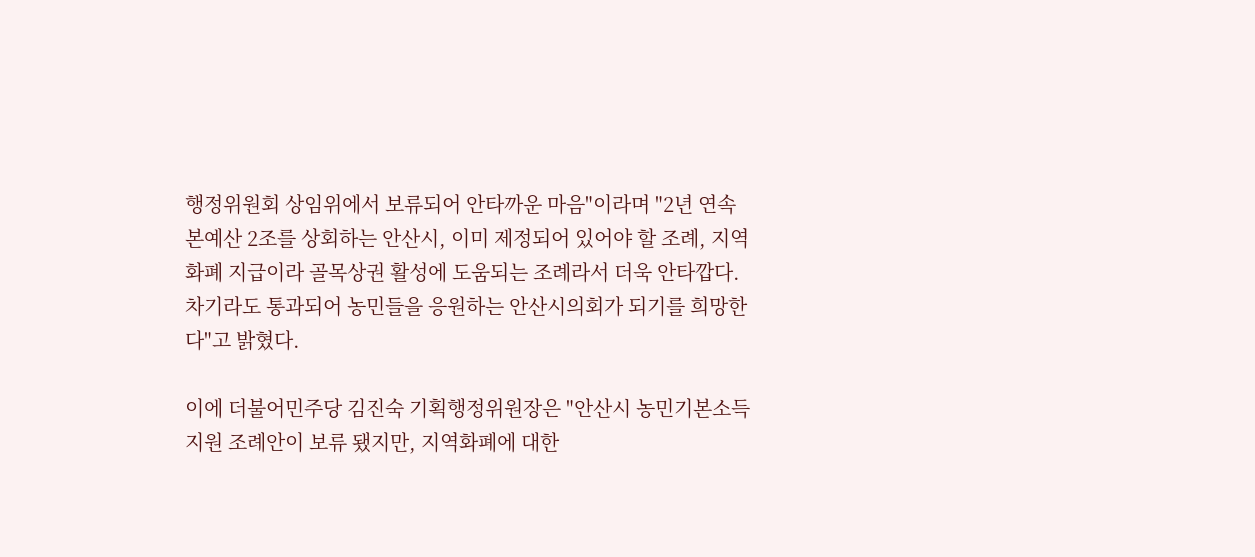행정위원회 상임위에서 보류되어 안타까운 마음"이라며 "2년 연속 본예산 2조를 상회하는 안산시, 이미 제정되어 있어야 할 조례, 지역화폐 지급이라 골목상권 활성에 도움되는 조례라서 더욱 안타깝다. 차기라도 통과되어 농민들을 응원하는 안산시의회가 되기를 희망한다"고 밝혔다.

이에 더불어민주당 김진숙 기획행정위원장은 "안산시 농민기본소득 지원 조례안이 보류 됐지만, 지역화폐에 대한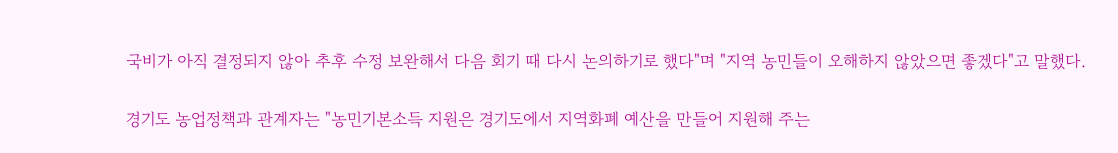국비가 아직 결정되지 않아 추후 수정 보완해서 다음 회기 때 다시 논의하기로 했다"며 "지역 농민들이 오해하지 않았으면 좋겠다"고 말했다.

경기도 농업정책과 관계자는 "농민기본소득 지원은 경기도에서 지역화폐 예산을 만들어 지원해 주는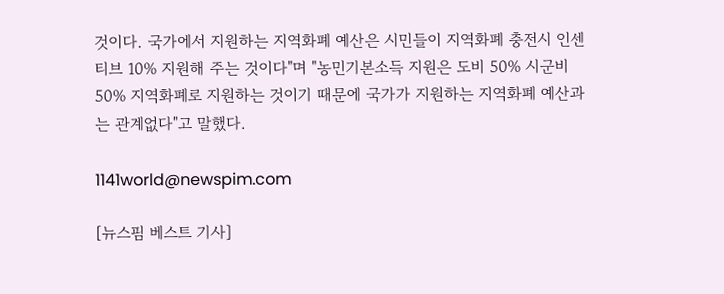것이다. 국가에서 지원하는 지역화폐 예산은 시민들이 지역화폐 충전시 인센티브 10% 지원해 주는 것이다"며 "농민기본소득 지원은 도비 50% 시군비 50% 지역화폐로 지원하는 것이기 때문에 국가가 지원하는 지역화폐 예산과는 관계없다"고 말했다.

1141world@newspim.com

[뉴스핌 베스트 기사]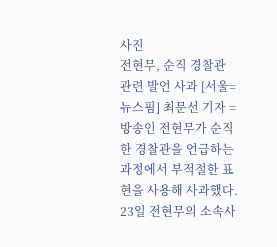사진
전현무, 순직 경찰관 관련 발언 사과 [서울=뉴스핌] 최문선 기자 = 방송인 전현무가 순직한 경찰관을 언급하는 과정에서 부적절한 표현을 사용해 사과했다. 23일 전현무의 소속사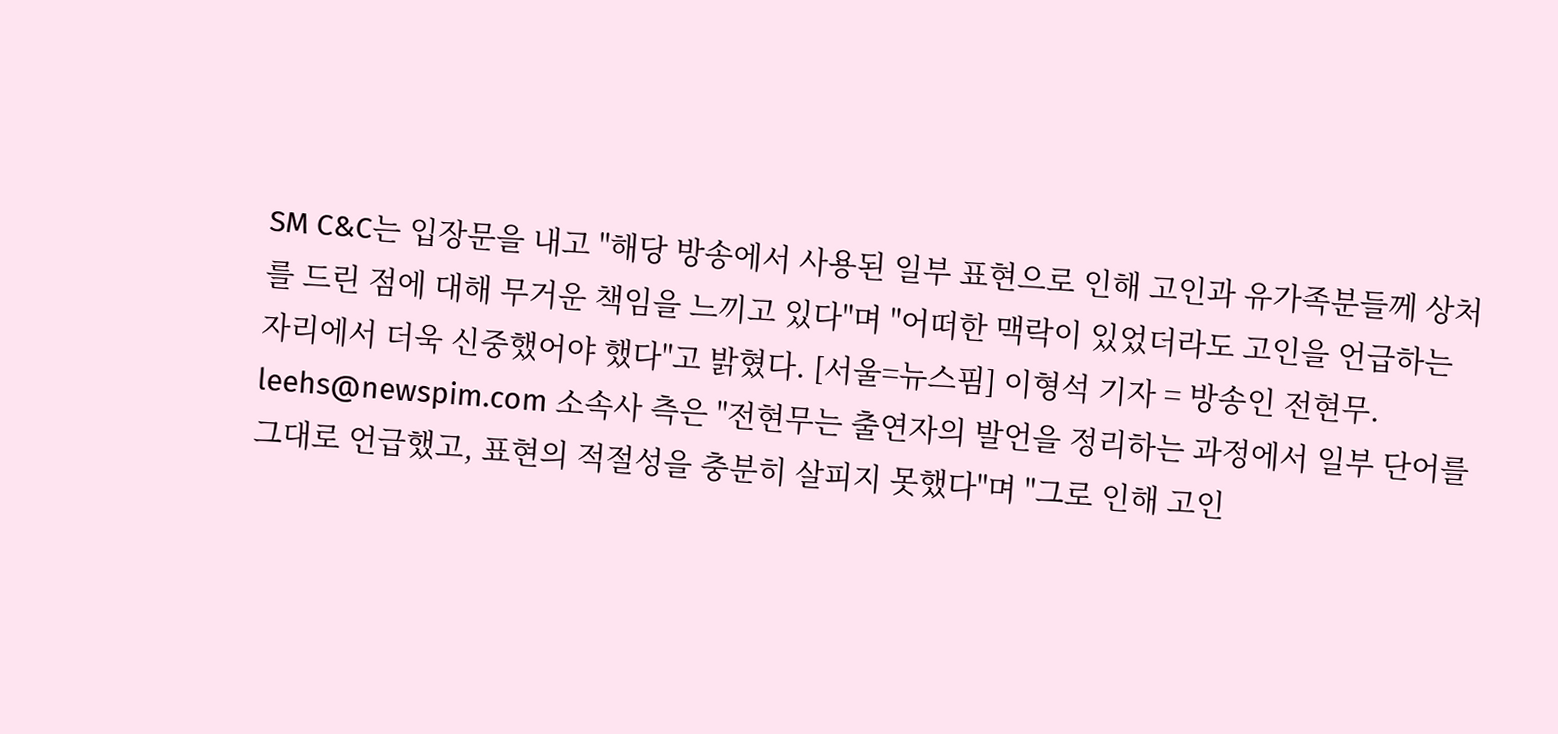SM C&C는 입장문을 내고 "해당 방송에서 사용된 일부 표현으로 인해 고인과 유가족분들께 상처를 드린 점에 대해 무거운 책임을 느끼고 있다"며 "어떠한 맥락이 있었더라도 고인을 언급하는 자리에서 더욱 신중했어야 했다"고 밝혔다. [서울=뉴스핌] 이형석 기자 = 방송인 전현무. leehs@newspim.com 소속사 측은 "전현무는 출연자의 발언을 정리하는 과정에서 일부 단어를 그대로 언급했고, 표현의 적절성을 충분히 살피지 못했다"며 "그로 인해 고인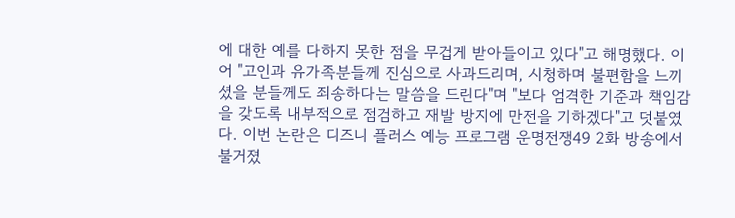에 대한 예를 다하지 못한 점을 무겁게 받아들이고 있다"고 해명했다. 이어 "고인과 유가족분들께 진심으로 사과드리며, 시청하며 불편함을 느끼셨을 분들께도 죄송하다는 말씀을 드린다"며 "보다 엄격한 기준과 책임감을 갖도록 내부적으로 점검하고 재발 방지에 만전을 기하겠다"고 덧붙였다. 이번 논란은 디즈니 플러스 예능 프로그램 운명전쟁49 2화 방송에서 불거졌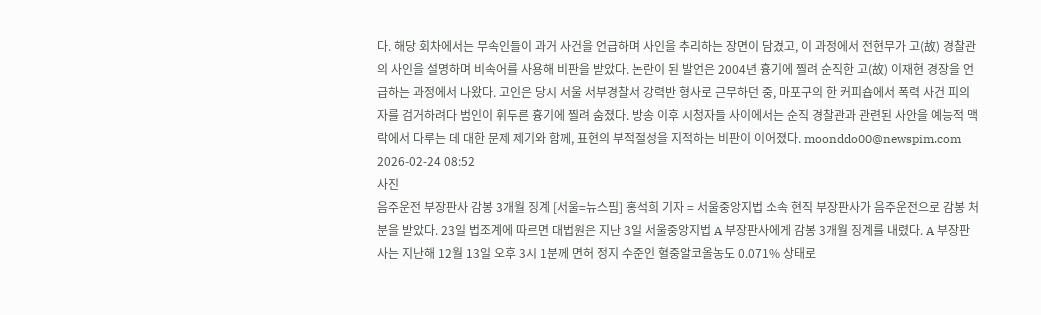다. 해당 회차에서는 무속인들이 과거 사건을 언급하며 사인을 추리하는 장면이 담겼고, 이 과정에서 전현무가 고(故) 경찰관의 사인을 설명하며 비속어를 사용해 비판을 받았다. 논란이 된 발언은 2004년 흉기에 찔려 순직한 고(故) 이재현 경장을 언급하는 과정에서 나왔다. 고인은 당시 서울 서부경찰서 강력반 형사로 근무하던 중, 마포구의 한 커피숍에서 폭력 사건 피의자를 검거하려다 범인이 휘두른 흉기에 찔려 숨졌다. 방송 이후 시청자들 사이에서는 순직 경찰관과 관련된 사안을 예능적 맥락에서 다루는 데 대한 문제 제기와 함께, 표현의 부적절성을 지적하는 비판이 이어졌다. moonddo00@newspim.com 2026-02-24 08:52
사진
음주운전 부장판사 감봉 3개월 징계 [서울=뉴스핌] 홍석희 기자 = 서울중앙지법 소속 현직 부장판사가 음주운전으로 감봉 처분을 받았다. 23일 법조계에 따르면 대법원은 지난 3일 서울중앙지법 A 부장판사에게 감봉 3개월 징계를 내렸다. A 부장판사는 지난해 12월 13일 오후 3시 1분께 면허 정지 수준인 혈중알코올농도 0.071% 상태로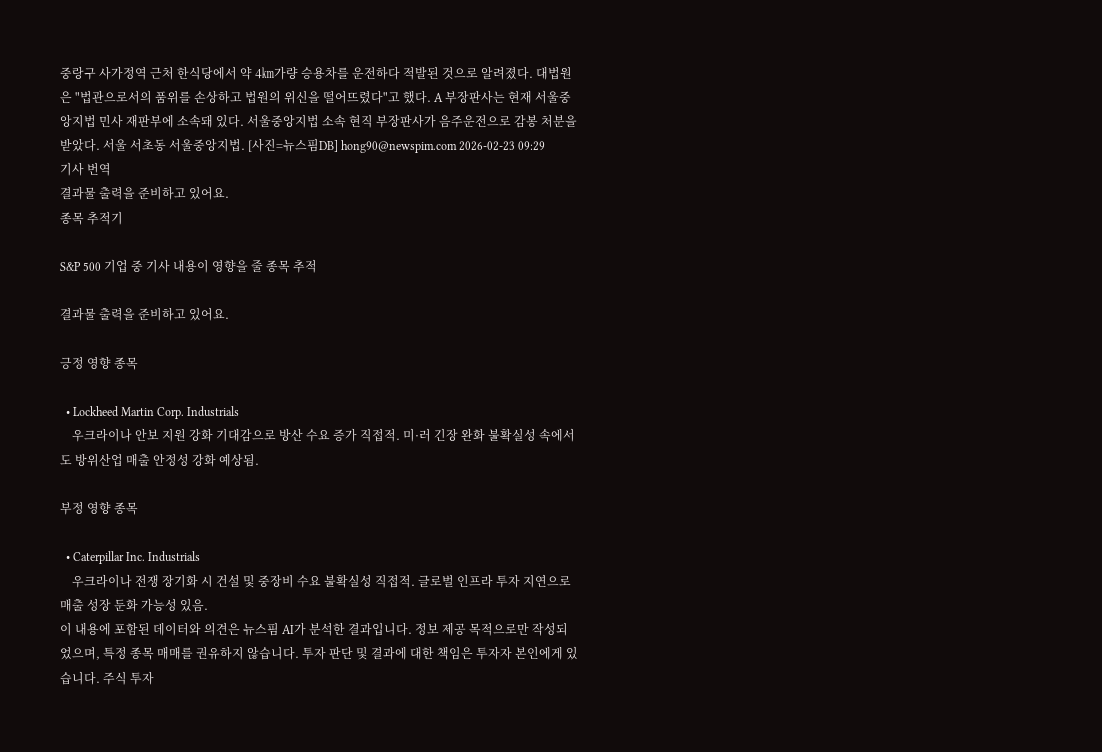중랑구 사가정역 근처 한식당에서 약 4㎞가량 승용차를 운전하다 적발된 것으로 알려졌다. 대법원은 "법관으로서의 품위를 손상하고 법원의 위신을 떨어뜨렸다"고 했다. A 부장판사는 현재 서울중앙지법 민사 재판부에 소속돼 있다. 서울중앙지법 소속 현직 부장판사가 음주운전으로 감봉 처분을 받았다. 서울 서초동 서울중앙지법. [사진=뉴스핌DB] hong90@newspim.com 2026-02-23 09:29
기사 번역
결과물 출력을 준비하고 있어요.
종목 추적기

S&P 500 기업 중 기사 내용이 영향을 줄 종목 추적

결과물 출력을 준비하고 있어요.

긍정 영향 종목

  • Lockheed Martin Corp. Industrials
    우크라이나 안보 지원 강화 기대감으로 방산 수요 증가 직접적. 미·러 긴장 완화 불확실성 속에서도 방위산업 매출 안정성 강화 예상됨.

부정 영향 종목

  • Caterpillar Inc. Industrials
    우크라이나 전쟁 장기화 시 건설 및 중장비 수요 불확실성 직접적. 글로벌 인프라 투자 지연으로 매출 성장 둔화 가능성 있음.
이 내용에 포함된 데이터와 의견은 뉴스핌 AI가 분석한 결과입니다. 정보 제공 목적으로만 작성되었으며, 특정 종목 매매를 권유하지 않습니다. 투자 판단 및 결과에 대한 책임은 투자자 본인에게 있습니다. 주식 투자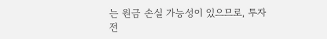는 원금 손실 가능성이 있으므로, 투자 전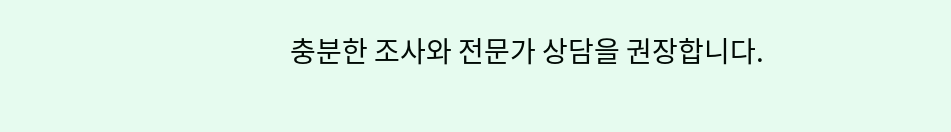충분한 조사와 전문가 상담을 권장합니다.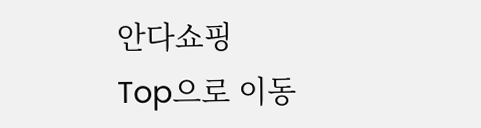안다쇼핑
Top으로 이동